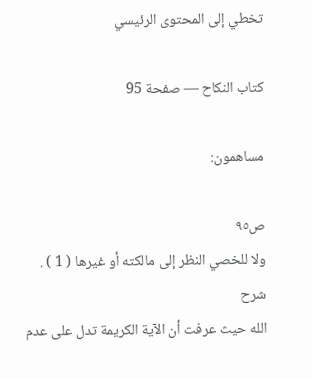تخطي إلى المحتوى الرئيسي

كتاب النكاح — صفحة 95

مساهمون:

ص٩٥
ولا للخصي النظر إلى مالكته أو غيرها ( 1 ) .
شرح
الله حيث عرفت أن الآية الكريمة تدل على عدم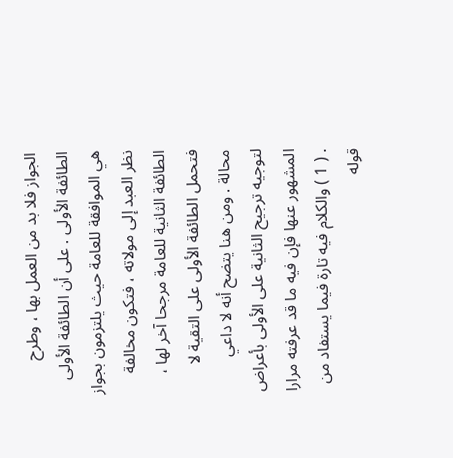الجواز فلا بد من العمل بها ، وطرح الطائفة الأولى . على أن الطائفة الأولى هي الموافقة للعامة حيث يلتزمون بجواز نظر العبد إلى مولاته ، فتكون مخالفة الطائفة الثانية للعامة مرجحا آخر لها ، فتحمل الطائفة الأولى على التقية لا محالة . ومن هنا يتضح أنه لا داعي لتوجيه ترجيح الثانية على الأولى بأعراض المشهور عنها فإن فيه ما قد عرفته مرارا . ( 1 ) والكلام فيه تارة فيما يستفاد من قوله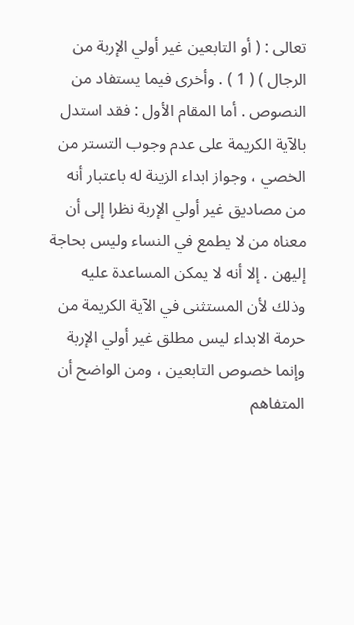تعالى : ( أو التابعين غير أولي الإربة من الرجال ) ( 1 ) . وأخرى فيما يستفاد من النصوص . أما المقام الأول : فقد استدل بالآية الكريمة على عدم وجوب التستر من الخصي ، وجواز ابداء الزينة له باعتبار أنه من مصاديق غير أولي الإربة نظرا إلى أن معناه من لا يطمع في النساء وليس بحاجة إليهن . إلا أنه لا يمكن المساعدة عليه وذلك لأن المستثنى في الآية الكريمة من حرمة الابداء ليس مطلق غير أولي الإربة وإنما خصوص التابعين ، ومن الواضح أن المتفاهم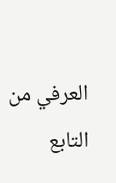العرفي من التابع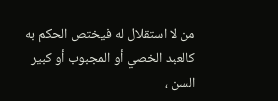من لا استقلال له فيختص الحكم به كالعبد الخصي أو المجبوب أو كبير السن ،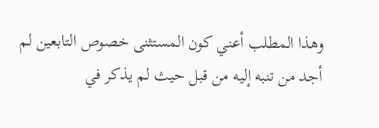وهذا المطلب أعني كون المستثنى خصوص التابعين لم أجد من تنبه إليه من قبل حيث لم يذكر في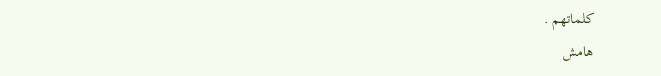كلماتهم .
هامش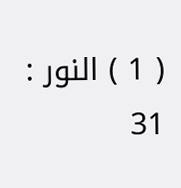( 1 ) النور : 31